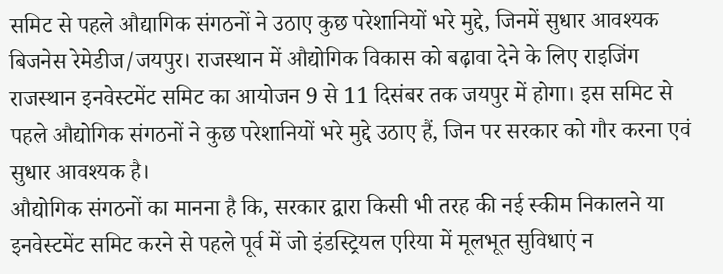समिट से पहले औद्यागिक संगठनों ने उठाए कुछ परेशानियों भरे मुद्दे, जिनमें सुधार आवश्यक
बिजनेस रेमेडीज/जयपुर। राजस्थान में औद्योगिक विकास को बढ़ावा देने के लिए राइजिंग राजस्थान इनवेस्टमेंट समिट का आयोजन 9 से 11 दिसंबर तक जयपुर में होगा। इस समिट से पहले औद्योगिक संगठनों ने कुछ परेशानियों भरे मुद्दे उठाए हैं, जिन पर सरकार को गौर करना एवं सुधार आवश्यक है।
औद्योगिक संगठनों का मानना है कि, सरकार द्वारा किसी भी तरह की नई स्कीम निकालने या इनवेस्टमेंट समिट करने से पहले पूर्व में जो इंडस्ट्रियल एरिया में मूलभूत सुविधाएं न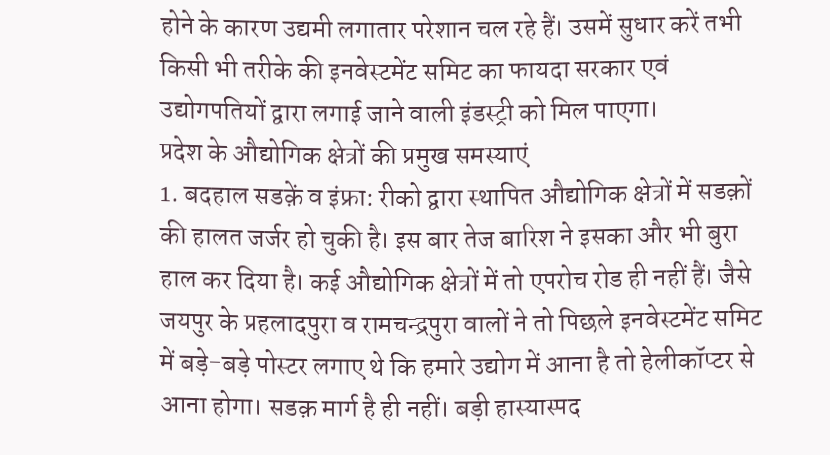होने के कारण उद्यमी लगातार परेशान चल रहे हैं। उसमें सुधार करें तभी किसी भी तरीके की इनवेस्टमेंट समिट का फायदा सरकार एवं उद्योगपतियों द्वारा लगाई जाने वाली इंडस्ट्री को मिल पाएगा।
प्रदेश के औद्योगिक क्षेत्रों की प्रमुख समस्याएं
1. बदहाल सडक़ें व इंफ्रा: रीको द्वारा स्थापित औद्योगिक क्षेत्रों में सडक़ों की हालत जर्जर हो चुकी है। इस बार तेज बारिश ने इसका और भी बुरा हाल कर दिया है। कई औद्योगिक क्षेत्रों में तो एपरोच रोड ही नहीं हैं। जैसे जयपुर के प्रहलादपुरा व रामचन्द्रपुरा वालों ने तो पिछले इनवेस्टमेंट समिट में बड़े-बड़े पोस्टर लगाए थे कि हमारे उद्योग में आना है तो हेलीकॉप्टर से आना होगा। सडक़ मार्ग है ही नहीं। बड़ी हास्यास्पद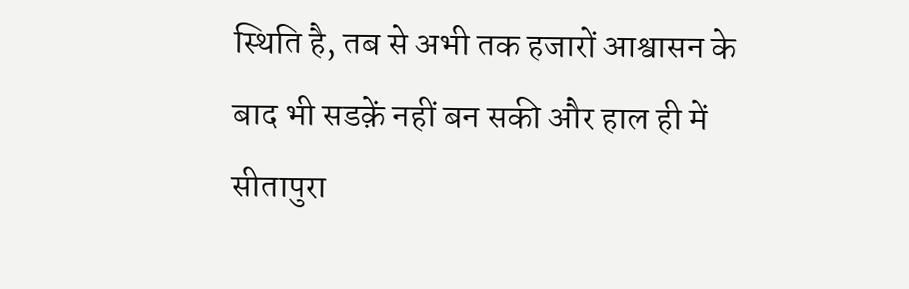स्थिति है, तब से अभी तक हजारों आश्वासन के बाद भी सडक़ें नहीं बन सकी और हाल ही में सीतापुरा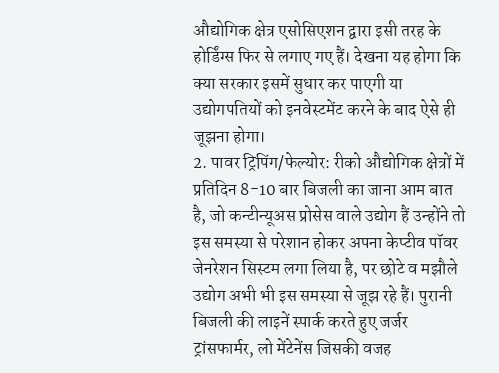औद्योगिक क्षेत्र एसोसिएशन द्वारा इसी तरह के होर्डिंग्स फिर से लगाए गए हैं। देखना यह होगा कि क्या सरकार इसमें सुधार कर पाएगी या उद्योगपतियों को इनवेस्टमेंट करने के बाद ऐसे ही जूझना होगा।
2. पावर ट्रिपिंग/फेल्योर: रीको औद्योगिक क्षेत्रों में प्रतिदिन 8-10 बार बिजली का जाना आम बात है, जो कन्टीन्यूअस प्रोसेस वाले उद्योग हैं उन्होंने तो इस समस्या से परेशान होकर अपना केप्टीव पॉवर जेनरेशन सिस्टम लगा लिया है, पर छोटे व मझौले उद्योग अभी भी इस समस्या से जूझ रहे हैं। पुरानी बिजली की लाइनें स्पार्क करते हुए जर्जर ट्रांसफार्मर, लो मेंटेनेंस जिसकी वजह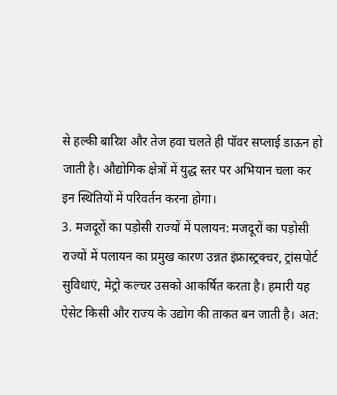से हल्की बारिश और तेज हवा चलते ही पॉवर सप्लाई डाऊन हो जाती है। औद्योगिक क्षेत्रों में युद्ध स्तर पर अभियान चला कर इन स्थितियों में परिवर्तन करना होगा।
3. मजदूरों का पड़ोसी राज्यों में पलायन: मजदूरों का पड़ोसी राज्यों में पलायन का प्रमुख कारण उन्नत इंफ्रास्ट्रक्चर, ट्रांसपोर्ट सुविधाएं, मेट्रो कल्चर उसको आकर्षित करता है। हमारी यह ऐसेट किसी और राज्य के उद्योग की ताकत बन जाती है। अत: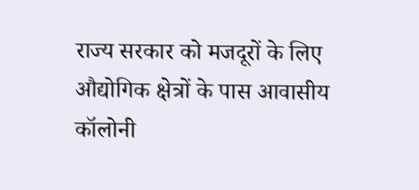राज्य सरकार को मजदूरों के लिए औद्योगिक क्षेत्रों के पास आवासीय कॉलोनी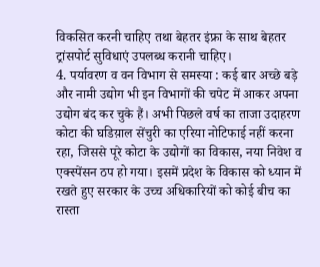विकसित करनी चाहिए तथा बेहतर इंफ्रा के साथ बेहतर ट्रांसपोर्ट सुविधाएं उपलब्ध करानी चाहिए।
4. पर्यावरण व वन विभाग से समस्या : कई बार अच्छे बड़े और नामी उद्योग भी इन विभागों की चपेट में आकर अपना उद्योग बंद कर चुके हैं। अभी पिछले वर्ष का ताजा उदाहरण कोटा की घडिय़ाल सेंचुरी का एरिया नोटिफाई नहीं करना रहा, जिससे पूरे कोटा के उद्योगों का विकास, नया निवेश व एक्स्पेंसन ठप हो गया। इसमें प्रदेश के विकास को ध्यान में रखते हुए सरकार के उच्च अधिकारियों को कोई बीच का रास्ता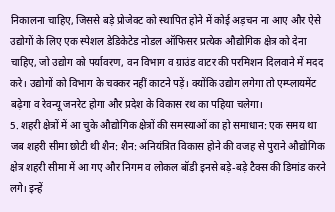निकालना चाहिए, जिससे बड़े प्रोजेक्ट को स्थापित होने में कोई अड़चन ना आए और ऐसे उद्योगों के लिए एक स्पेशल डेडिकेटेड नोडल ऑफिसर प्रत्येक औद्योगिक क्षेत्र को देना चाहिए, जो उद्योग को पर्यावरण, वन विभाग व ग्राउंड वाटर की परमिशन दिलवाने में मदद करे। उद्योगों को विभाग के चक्कर नहीं काटने पड़ें। क्योंकि उद्योग लगेगा तो एम्प्लायमेंट बढ़ेगा व रेवन्यू जनरेट होगा और प्रदेश के विकास रथ का पहिया चलेगा।
5. शहरी क्षेत्रों में आ चुके औद्योगिक क्षेत्रों की समस्याओं का हो समाधान: एक समय था जब शहरी सीमा छोटी थी शैन: शैन: अनियंत्रित विकास होने की वजह से पुराने औद्योगिक क्षेत्र शहरी सीमा में आ गए और निगम व लोकल बॉडी इनसे बड़े-बड़े टैक्स की डिमांड करने लगे। इन्हें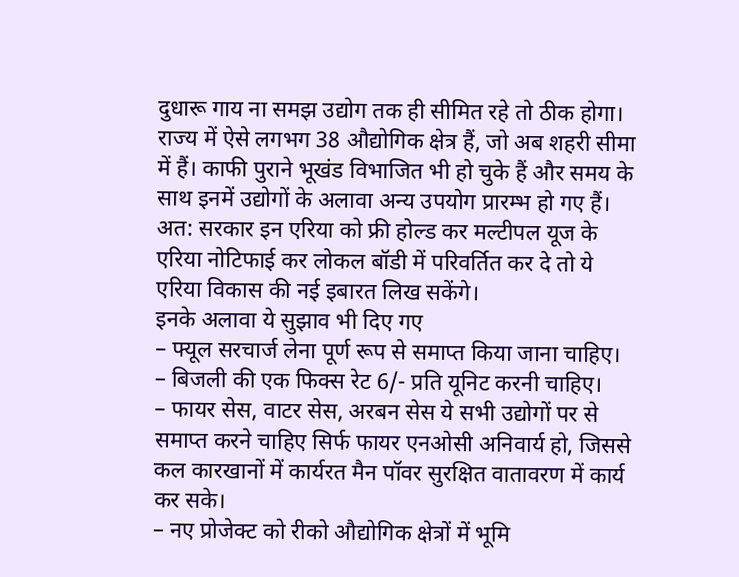दुधारू गाय ना समझ उद्योग तक ही सीमित रहे तो ठीक होगा। राज्य में ऐसे लगभग 38 औद्योगिक क्षेत्र हैं, जो अब शहरी सीमा में हैं। काफी पुराने भूखंड विभाजित भी हो चुके हैं और समय के साथ इनमें उद्योगों के अलावा अन्य उपयोग प्रारम्भ हो गए हैं। अत: सरकार इन एरिया को फ्री होल्ड कर मल्टीपल यूज के एरिया नोटिफाई कर लोकल बॉडी में परिवर्तित कर दे तो ये एरिया विकास की नई इबारत लिख सकेंगे।
इनके अलावा ये सुझाव भी दिए गए
– फ्यूल सरचार्ज लेना पूर्ण रूप से समाप्त किया जाना चाहिए।
– बिजली की एक फिक्स रेट 6/- प्रति यूनिट करनी चाहिए।
– फायर सेस, वाटर सेस, अरबन सेस ये सभी उद्योगों पर से समाप्त करने चाहिए सिर्फ फायर एनओसी अनिवार्य हो, जिससे कल कारखानों में कार्यरत मैन पॉवर सुरक्षित वातावरण में कार्य कर सके।
– नए प्रोजेक्ट को रीको औद्योगिक क्षेत्रों में भूमि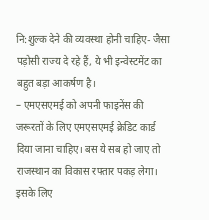नि:शुल्क देने की व्यवस्था होनी चाहिए- जैसा पड़ोसी राज्य दे रहे हैं, ये भी इन्वेस्टमेंट का बहुत बड़ा आकर्षण है।
– एमएसएमई को अपनी फाइनेंस की जरूरतों के लिए एमएसएमई क्रेडिट कार्ड दिया जाना चाहिए। बस ये सब हो जाए तो राजस्थान का विकास रफ्तार पकड़ लेगा। इसके लिए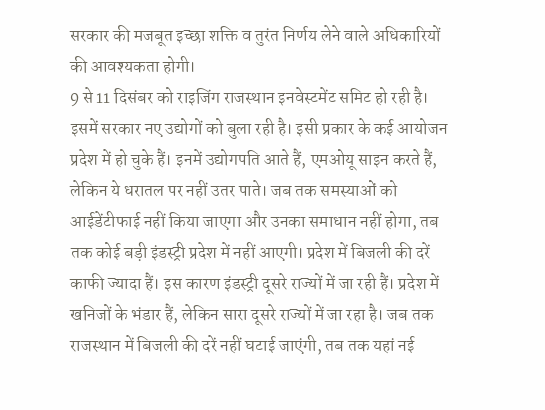सरकार की मजबूत इच्छा शक्ति व तुरंत निर्णय लेने वाले अधिकारियों की आवश्यकता होगी।
9 से 11 दिसंबर को राइजिंग राजस्थान इनवेस्टमेंट समिट हो रही है। इसमें सरकार नए उद्योगों को बुला रही है। इसी प्रकार के कई आयोजन प्रदेश में हो चुके हैं। इनमें उद्योगपति आते हैं, एमओयू साइन करते हैं, लेकिन ये धरातल पर नहीं उतर पाते। जब तक समस्याओं को आईडेंटीफाई नहीं किया जाएगा और उनका समाधान नहीं होगा, तब तक कोई बड़ी इंडस्ट्री प्रदेश में नहीं आएगी। प्रदेश में बिजली की दरें काफी ज्यादा हैं। इस कारण इंडस्ट्री दूसरे राज्यों में जा रही हैं। प्रदेश में खनिजों के भंडार हैं, लेकिन सारा दूसरे राज्यों में जा रहा है। जब तक राजस्थान में बिजली की दरें नहीं घटाई जाएंगी, तब तक यहां नई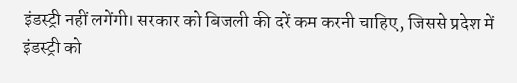इंडस्ट्री नहीं लगेंगी। सरकार को बिजली की दरें कम करनी चाहिए, जिससे प्रदेश में इंडस्ट्री को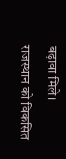बढ़ावा मिले। राजस्थान को विकसित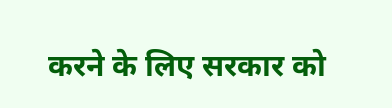करने के लिए सरकार को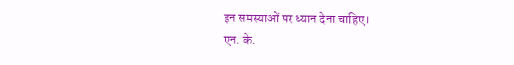इन समस्याओं पर ध्यान देना चाहिए।
एन. के.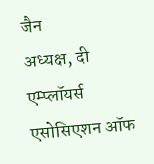जैन
अध्यक्ष, दी एम्प्लॉयर्स एसोसिएशन ऑफ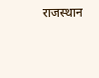राजस्थान